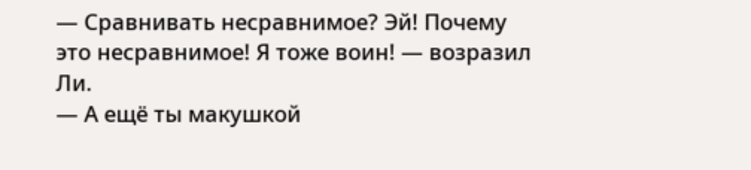— Сравнивать несравнимое? Эй! Почему это несравнимое! Я тоже воин! — возразил Ли.
— А ещё ты макушкой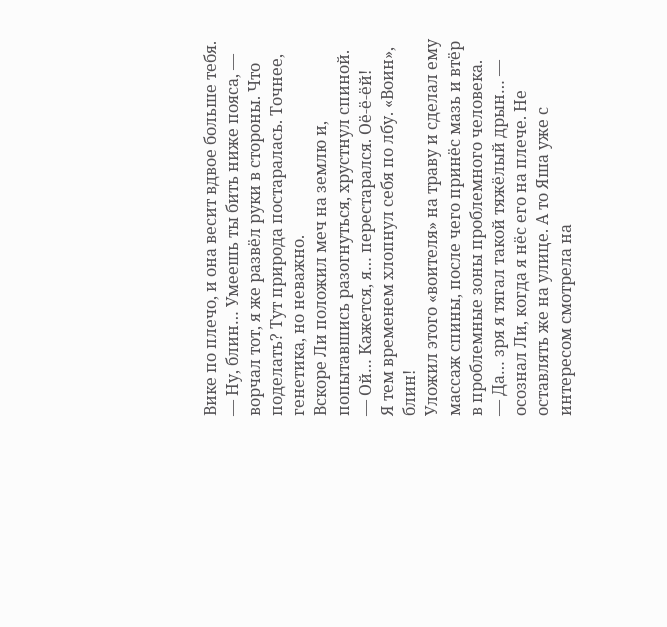Вике по плечо, и она весит вдвое больше тебя.
— Ну, блин… Умеешь ты бить ниже пояса, — ворчал тот, я же развёл руки в стороны. Что поделать? Тут природа постаралась. Точнее, генетика, но неважно.
Вскоре Ли положил меч на землю и, попытавшись разогнуться, хрустнул спиной.
— Ой… Кажется, я… перестарался. Оё-ё-ёй!
Я тем временем хлопнул себя по лбу. «Воин», блин!
Уложил этого «воителя» на траву и сделал ему массаж спины, после чего принёс мазь и втёр в проблемные зоны проблемного человека.
— Да… зря я тягал такой тяжёлый дрын… — осознал Ли, когда я нёс его на плече. Не оставлять же на улице. А то Яша уже с интересом смотрела на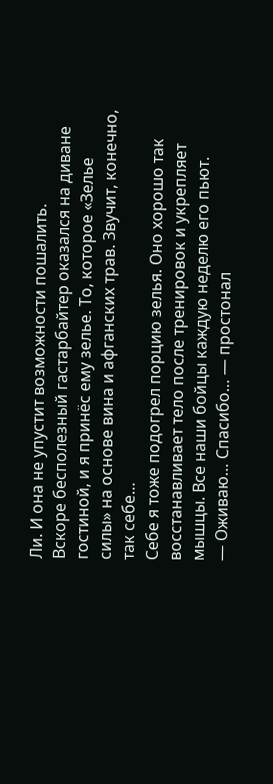Ли. И она не упустит возможности пошалить.
Вскоре бесполезный гастарбайтер оказался на диване гостиной, и я принёс ему зелье. То, которое «Зелье силы» на основе вина и афганских трав. Звучит, конечно, так себе…
Себе я тоже подогрел порцию зелья. Оно хорошо так восстанавливает тело после тренировок и укрепляет мышцы. Все наши бойцы каждую неделю его пьют.
— Оживаю… Спасибо… — простонал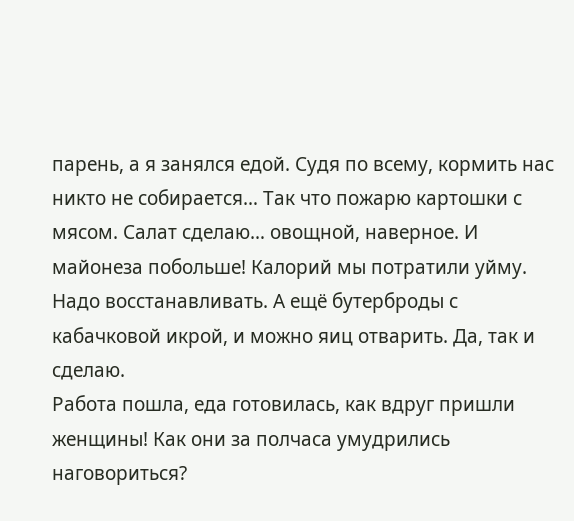парень, а я занялся едой. Судя по всему, кормить нас никто не собирается… Так что пожарю картошки с мясом. Салат сделаю… овощной, наверное. И майонеза побольше! Калорий мы потратили уйму. Надо восстанавливать. А ещё бутерброды с кабачковой икрой, и можно яиц отварить. Да, так и сделаю.
Работа пошла, еда готовилась, как вдруг пришли женщины! Как они за полчаса умудрились наговориться?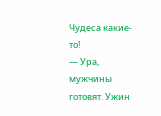Чудеса какие-то!
— Ура, мужчины готовят. Ужин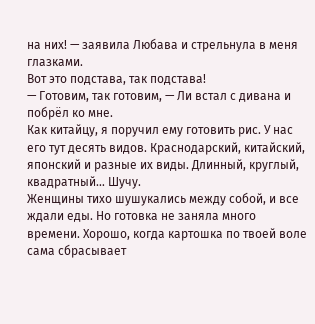на них! — заявила Любава и стрельнула в меня глазками.
Вот это подстава, так подстава!
— Готовим, так готовим, — Ли встал с дивана и побрёл ко мне.
Как китайцу, я поручил ему готовить рис. У нас его тут десять видов. Краснодарский, китайский, японский и разные их виды. Длинный, круглый, квадратный… Шучу.
Женщины тихо шушукались между собой, и все ждали еды. Но готовка не заняла много времени. Хорошо, когда картошка по твоей воле сама сбрасывает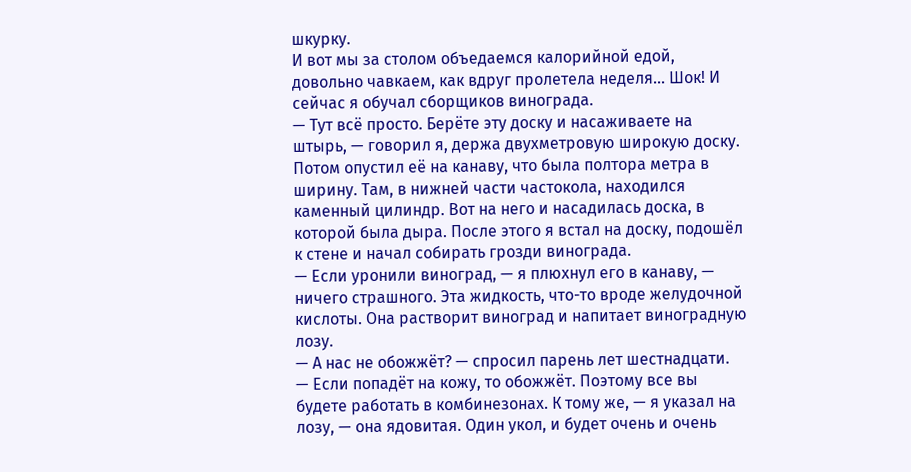шкурку.
И вот мы за столом объедаемся калорийной едой, довольно чавкаем, как вдруг пролетела неделя… Шок! И сейчас я обучал сборщиков винограда.
— Тут всё просто. Берёте эту доску и насаживаете на штырь, — говорил я, держа двухметровую широкую доску.
Потом опустил её на канаву, что была полтора метра в ширину. Там, в нижней части частокола, находился каменный цилиндр. Вот на него и насадилась доска, в которой была дыра. После этого я встал на доску, подошёл к стене и начал собирать грозди винограда.
— Если уронили виноград, — я плюхнул его в канаву, — ничего страшного. Эта жидкость, что-то вроде желудочной кислоты. Она растворит виноград и напитает виноградную лозу.
— А нас не обожжёт? — спросил парень лет шестнадцати.
— Если попадёт на кожу, то обожжёт. Поэтому все вы будете работать в комбинезонах. К тому же, — я указал на лозу, — она ядовитая. Один укол, и будет очень и очень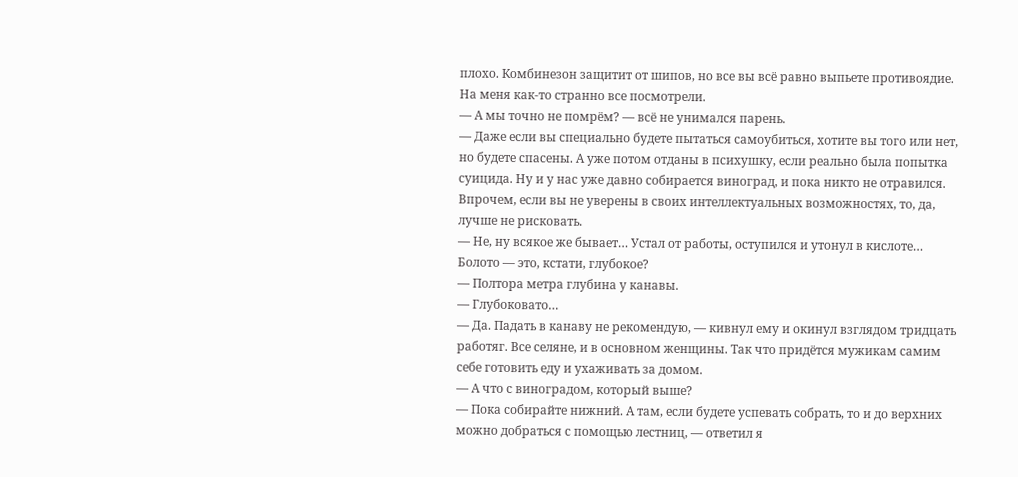плохо. Комбинезон защитит от шипов, но все вы всё равно выпьете противоядие.
На меня как-то странно все посмотрели.
— А мы точно не помрём? — всё не унимался парень.
— Даже если вы специально будете пытаться самоубиться, хотите вы того или нет, но будете спасены. А уже потом отданы в психушку, если реально была попытка суицида. Ну и у нас уже давно собирается виноград, и пока никто не отравился. Впрочем, если вы не уверены в своих интеллектуальных возможностях, то, да, лучше не рисковать.
— Не, ну всякое же бывает… Устал от работы, оступился и утонул в кислоте… Болото — это, кстати, глубокое?
— Полтора метра глубина у канавы.
— Глубоковато…
— Да. Падать в канаву не рекомендую, — кивнул ему и окинул взглядом тридцать работяг. Все селяне, и в основном женщины. Так что придётся мужикам самим себе готовить еду и ухаживать за домом.
— А что с виноградом, который выше?
— Пока собирайте нижний. А там, если будете успевать собрать, то и до верхних можно добраться с помощью лестниц, — ответил я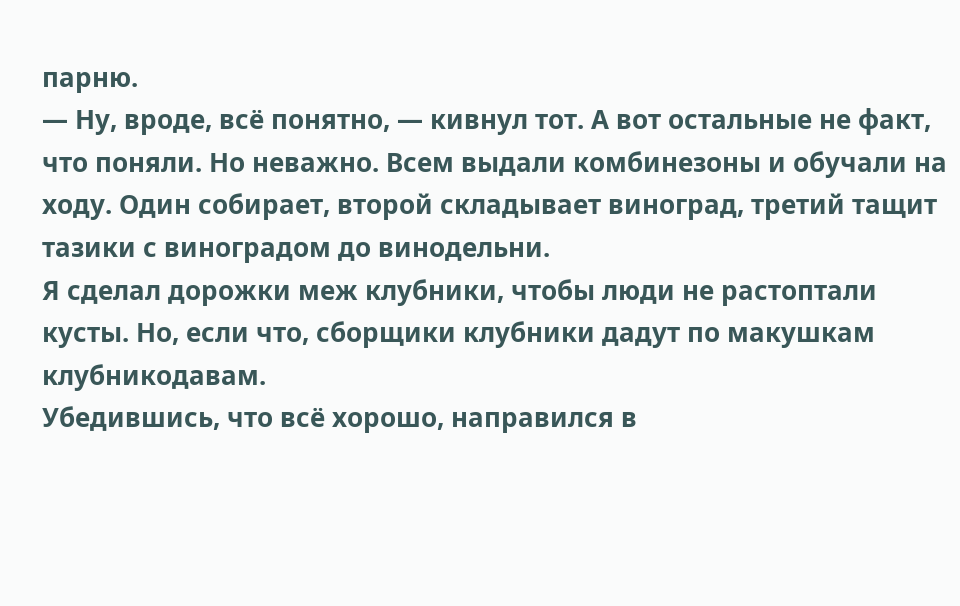парню.
— Ну, вроде, всё понятно, — кивнул тот. А вот остальные не факт, что поняли. Но неважно. Всем выдали комбинезоны и обучали на ходу. Один собирает, второй складывает виноград, третий тащит тазики с виноградом до винодельни.
Я сделал дорожки меж клубники, чтобы люди не растоптали кусты. Но, если что, сборщики клубники дадут по макушкам клубникодавам.
Убедившись, что всё хорошо, направился в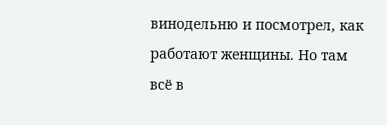винодельню и посмотрел, как работают женщины. Но там всё в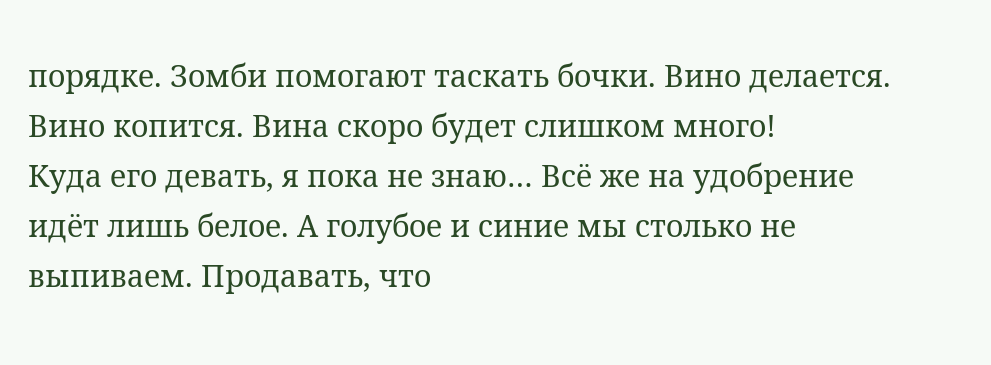порядке. Зомби помогают таскать бочки. Вино делается. Вино копится. Вина скоро будет слишком много!
Куда его девать, я пока не знаю… Всё же на удобрение идёт лишь белое. А голубое и синие мы столько не выпиваем. Продавать, что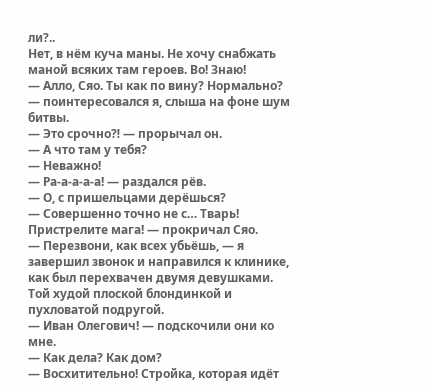ли?..
Нет, в нём куча маны. Не хочу снабжать маной всяких там героев. Во! Знаю!
— Алло, Сяо. Ты как по вину? Нормально? — поинтересовался я, слыша на фоне шум битвы.
— Это срочно⁈ — прорычал он.
— А что там у тебя?
— Неважно!
— Ра-а-а-а-а! — раздался рёв.
— О, с пришельцами дерёшься?
— Совершенно точно не с… Тварь! Пристрелите мага! — прокричал Сяо.
— Перезвони, как всех убьёшь, — я завершил звонок и направился к клинике, как был перехвачен двумя девушками. Той худой плоской блондинкой и пухловатой подругой.
— Иван Олегович! — подскочили они ко мне.
— Как дела? Как дом?
— Восхитительно! Стройка, которая идёт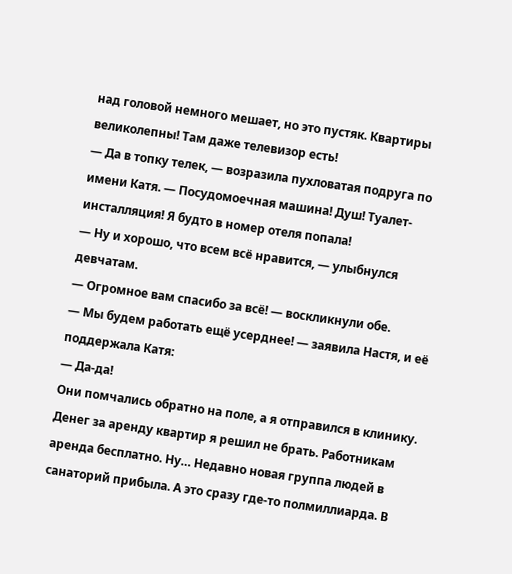над головой немного мешает, но это пустяк. Квартиры великолепны! Там даже телевизор есть!
— Да в топку телек, — возразила пухловатая подруга по имени Катя. — Посудомоечная машина! Душ! Туалет-инсталляция! Я будто в номер отеля попала!
— Ну и хорошо, что всем всё нравится, — улыбнулся девчатам.
— Огромное вам спасибо за всё! — воскликнули обе.
— Мы будем работать ещё усерднее! — заявила Настя, и её поддержала Катя:
— Да-да!
Они помчались обратно на поле, а я отправился в клинику. Денег за аренду квартир я решил не брать. Работникам аренда бесплатно. Ну… Недавно новая группа людей в санаторий прибыла. А это сразу где-то полмиллиарда. В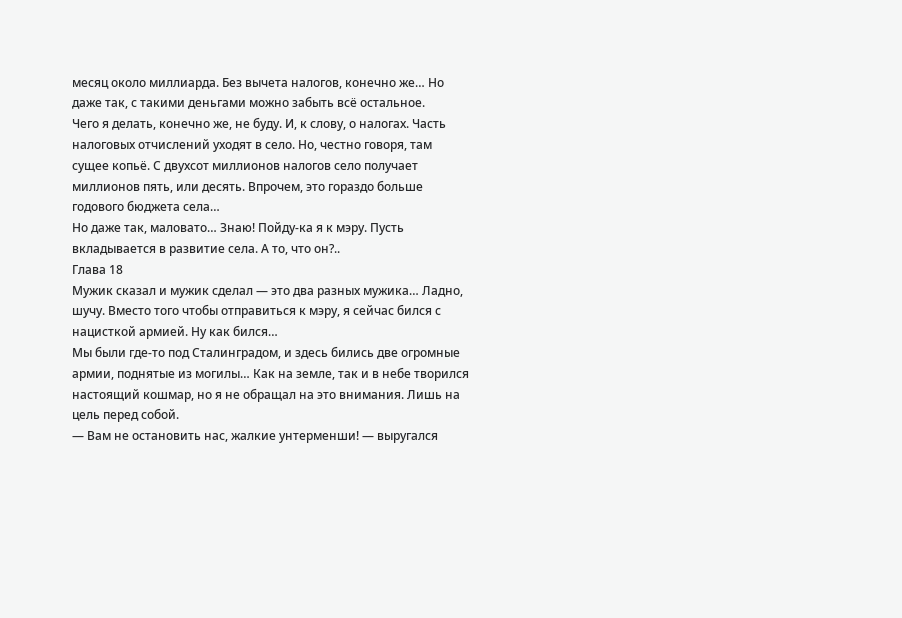месяц около миллиарда. Без вычета налогов, конечно же… Но даже так, с такими деньгами можно забыть всё остальное.
Чего я делать, конечно же, не буду. И, к слову, о налогах. Часть налоговых отчислений уходят в село. Но, честно говоря, там сущее копьё. С двухсот миллионов налогов село получает миллионов пять, или десять. Впрочем, это гораздо больше годового бюджета села…
Но даже так, маловато… Знаю! Пойду-ка я к мэру. Пусть вкладывается в развитие села. А то, что он?..
Глава 18
Мужик сказал и мужик сделал — это два разных мужика… Ладно, шучу. Вместо того чтобы отправиться к мэру, я сейчас бился с нацисткой армией. Ну как бился…
Мы были где-то под Сталинградом, и здесь бились две огромные армии, поднятые из могилы… Как на земле, так и в небе творился настоящий кошмар, но я не обращал на это внимания. Лишь на цель перед собой.
— Вам не остановить нас, жалкие унтерменши! — выругался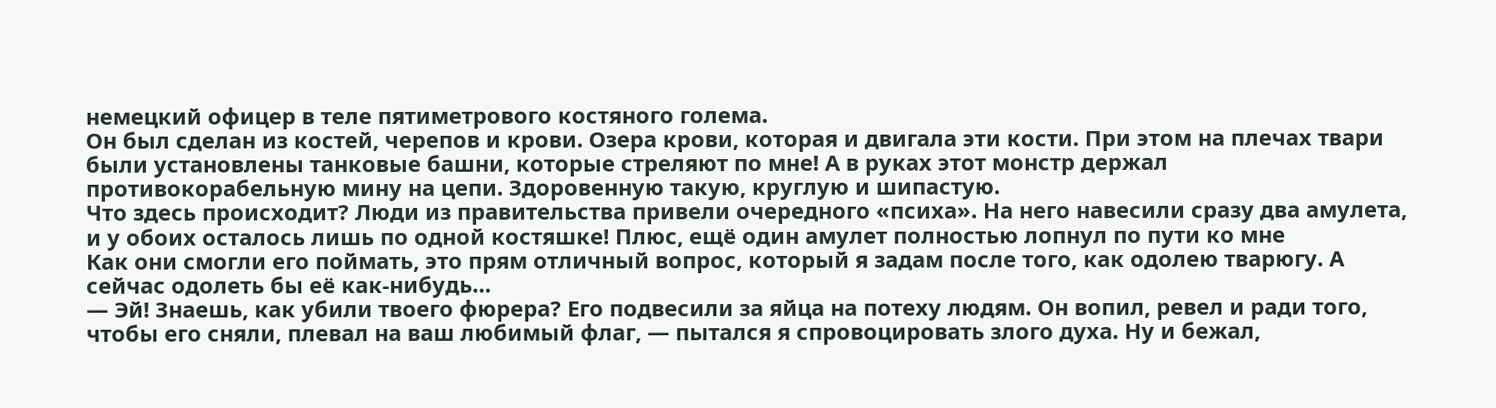немецкий офицер в теле пятиметрового костяного голема.
Он был сделан из костей, черепов и крови. Озера крови, которая и двигала эти кости. При этом на плечах твари были установлены танковые башни, которые стреляют по мне! А в руках этот монстр держал противокорабельную мину на цепи. Здоровенную такую, круглую и шипастую.
Что здесь происходит? Люди из правительства привели очередного «психа». На него навесили сразу два амулета, и у обоих осталось лишь по одной костяшке! Плюс, ещё один амулет полностью лопнул по пути ко мне
Как они смогли его поймать, это прям отличный вопрос, который я задам после того, как одолею тварюгу. А сейчас одолеть бы её как-нибудь…
— Эй! Знаешь, как убили твоего фюрера? Его подвесили за яйца на потеху людям. Он вопил, ревел и ради того, чтобы его сняли, плевал на ваш любимый флаг, — пытался я спровоцировать злого духа. Ну и бежал,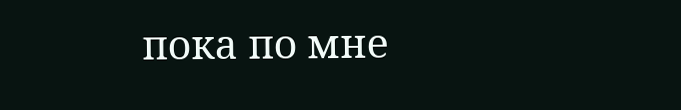пока по мне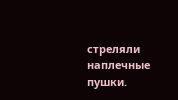стреляли наплечные пушки.